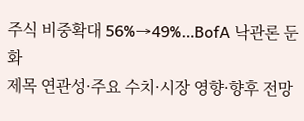주식 비중확대 56%→49%…BofA 낙관론 둔화
제목 연관성·주요 수치·시장 영향·향후 전망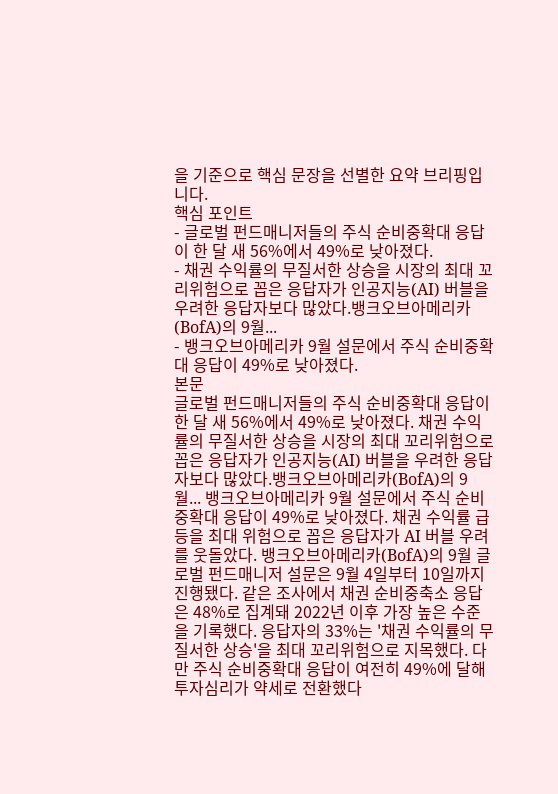을 기준으로 핵심 문장을 선별한 요약 브리핑입니다.
핵심 포인트
- 글로벌 펀드매니저들의 주식 순비중확대 응답이 한 달 새 56%에서 49%로 낮아졌다.
- 채권 수익률의 무질서한 상승을 시장의 최대 꼬리위험으로 꼽은 응답자가 인공지능(AI) 버블을 우려한 응답자보다 많았다.뱅크오브아메리카(BofA)의 9월...
- 뱅크오브아메리카 9월 설문에서 주식 순비중확대 응답이 49%로 낮아졌다.
본문
글로벌 펀드매니저들의 주식 순비중확대 응답이 한 달 새 56%에서 49%로 낮아졌다. 채권 수익률의 무질서한 상승을 시장의 최대 꼬리위험으로 꼽은 응답자가 인공지능(AI) 버블을 우려한 응답자보다 많았다.뱅크오브아메리카(BofA)의 9월... 뱅크오브아메리카 9월 설문에서 주식 순비중확대 응답이 49%로 낮아졌다. 채권 수익률 급등을 최대 위험으로 꼽은 응답자가 AI 버블 우려를 웃돌았다. 뱅크오브아메리카(BofA)의 9월 글로벌 펀드매니저 설문은 9월 4일부터 10일까지 진행됐다. 같은 조사에서 채권 순비중축소 응답은 48%로 집계돼 2022년 이후 가장 높은 수준을 기록했다. 응답자의 33%는 '채권 수익률의 무질서한 상승'을 최대 꼬리위험으로 지목했다. 다만 주식 순비중확대 응답이 여전히 49%에 달해 투자심리가 약세로 전환했다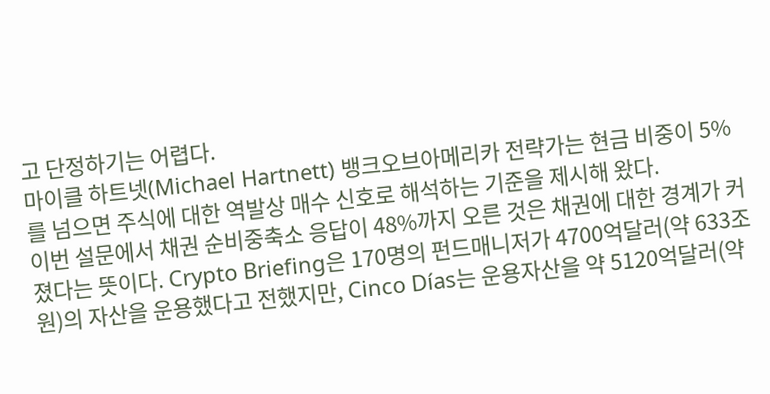고 단정하기는 어렵다.
마이클 하트넷(Michael Hartnett) 뱅크오브아메리카 전략가는 현금 비중이 5%를 넘으면 주식에 대한 역발상 매수 신호로 해석하는 기준을 제시해 왔다.
이번 설문에서 채권 순비중축소 응답이 48%까지 오른 것은 채권에 대한 경계가 커졌다는 뜻이다. Crypto Briefing은 170명의 펀드매니저가 4700억달러(약 633조원)의 자산을 운용했다고 전했지만, Cinco Días는 운용자산을 약 5120억달러(약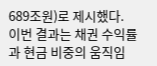689조원)로 제시했다. 이번 결과는 채권 수익률과 현금 비중의 움직임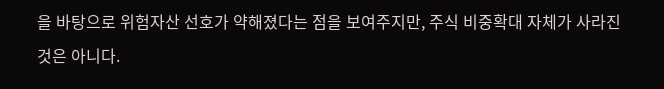을 바탕으로 위험자산 선호가 약해졌다는 점을 보여주지만, 주식 비중확대 자체가 사라진 것은 아니다.